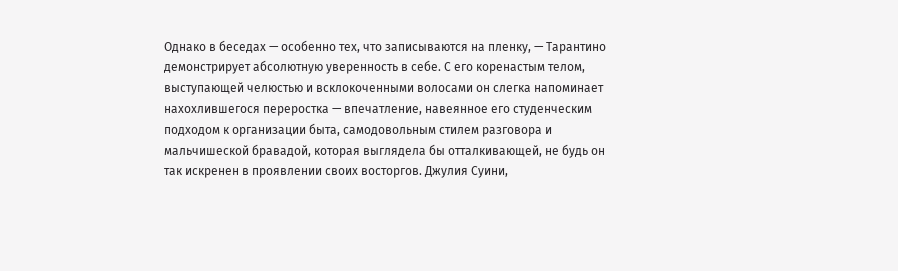Однако в беседах — особенно тех, что записываются на пленку, — Тарантино демонстрирует абсолютную уверенность в себе. С его коренастым телом, выступающей челюстью и всклокоченными волосами он слегка напоминает нахохлившегося переростка — впечатление, навеянное его студенческим подходом к организации быта, самодовольным стилем разговора и мальчишеской бравадой, которая выглядела бы отталкивающей, не будь он так искренен в проявлении своих восторгов. Джулия Суини,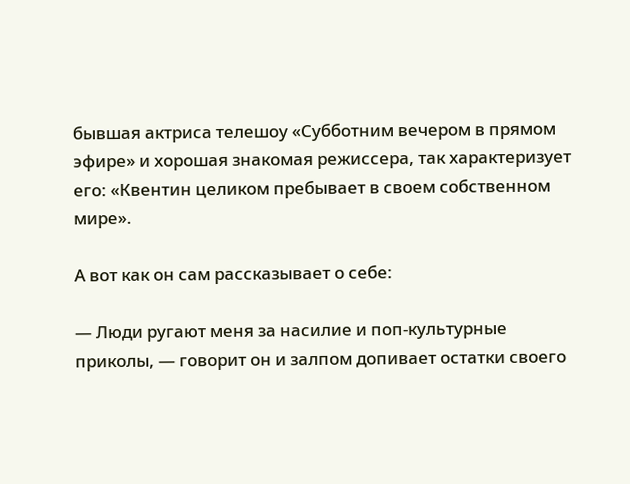бывшая актриса телешоу «Субботним вечером в прямом эфире» и хорошая знакомая режиссера, так характеризует его: «Квентин целиком пребывает в своем собственном мире».

А вот как он сам рассказывает о себе:

— Люди ругают меня за насилие и поп-культурные приколы, — говорит он и залпом допивает остатки своего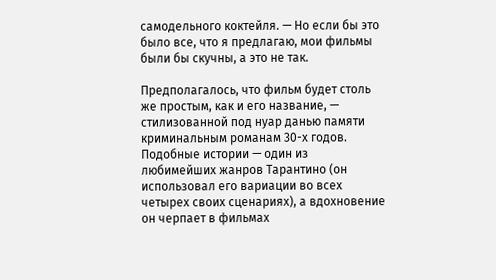самодельного коктейля. — Но если бы это было все, что я предлагаю, мои фильмы были бы скучны, а это не так.

Предполагалось, что фильм будет столь же простым, как и его название, — стилизованной под нуар данью памяти криминальным романам 30-х годов. Подобные истории — один из любимейших жанров Тарантино (он использовал его вариации во всех четырех своих сценариях), а вдохновение он черпает в фильмах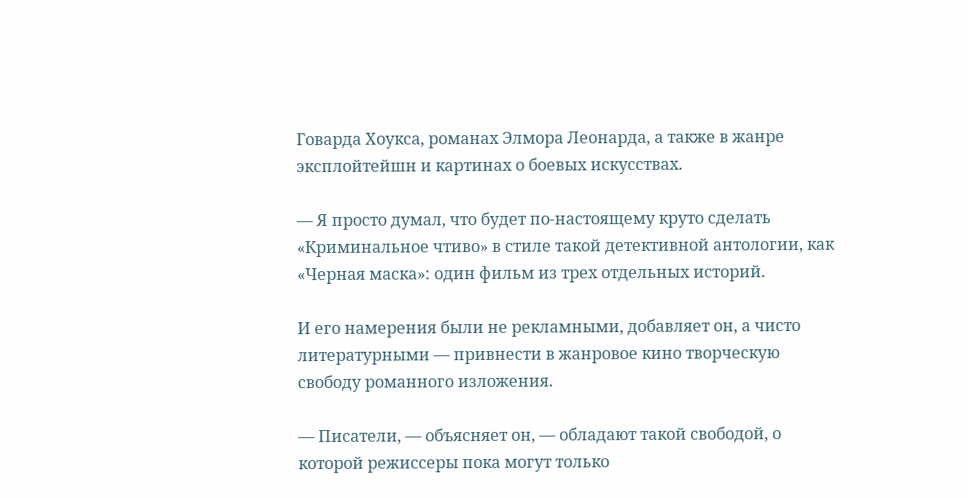Говарда Хоукса, романах Элмора Леонарда, а также в жанре эксплойтейшн и картинах о боевых искусствах.

— Я просто думал, что будет по-настоящему круто сделать «Криминальное чтиво» в стиле такой детективной антологии, как «Черная маска»: один фильм из трех отдельных историй.

И его намерения были не рекламными, добавляет он, а чисто литературными — привнести в жанровое кино творческую свободу романного изложения.

— Писатели, — объясняет он, — обладают такой свободой, о которой режиссеры пока могут только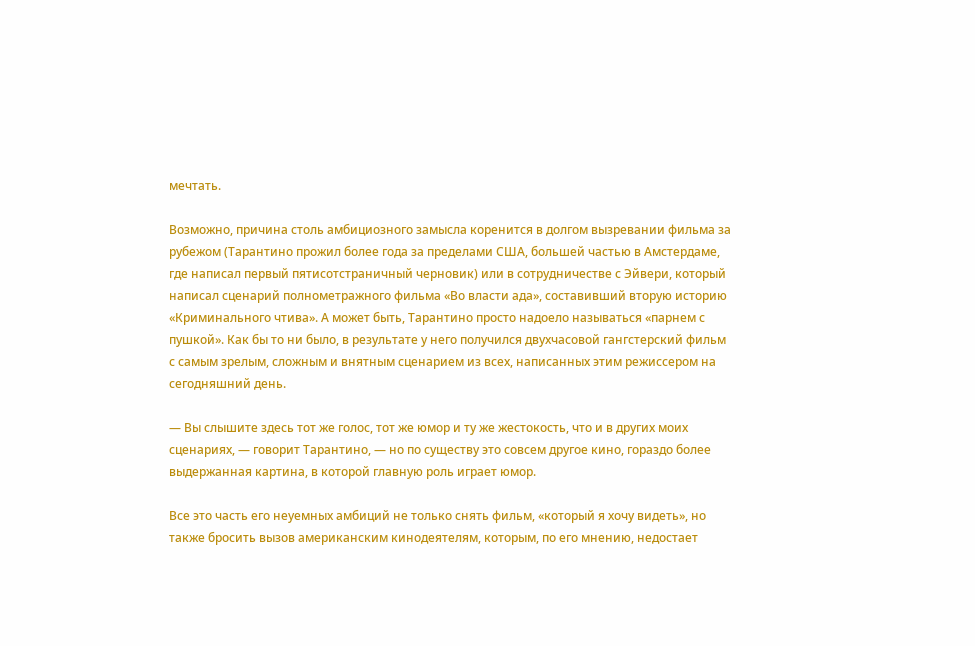мечтать.

Возможно, причина столь амбициозного замысла коренится в долгом вызревании фильма за рубежом (Тарантино прожил более года за пределами США, большей частью в Амстердаме, где написал первый пятисотстраничный черновик) или в сотрудничестве с Эйвери, который написал сценарий полнометражного фильма «Во власти ада», составивший вторую историю «Криминального чтива». А может быть, Тарантино просто надоело называться «парнем с пушкой». Как бы то ни было, в результате у него получился двухчасовой гангстерский фильм с самым зрелым, сложным и внятным сценарием из всех, написанных этим режиссером на сегодняшний день.

— Вы слышите здесь тот же голос, тот же юмор и ту же жестокость, что и в других моих сценариях, — говорит Тарантино, — но по существу это совсем другое кино, гораздо более выдержанная картина, в которой главную роль играет юмор.

Все это часть его неуемных амбиций не только снять фильм, «который я хочу видеть», но также бросить вызов американским кинодеятелям, которым, по его мнению, недостает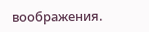воображения.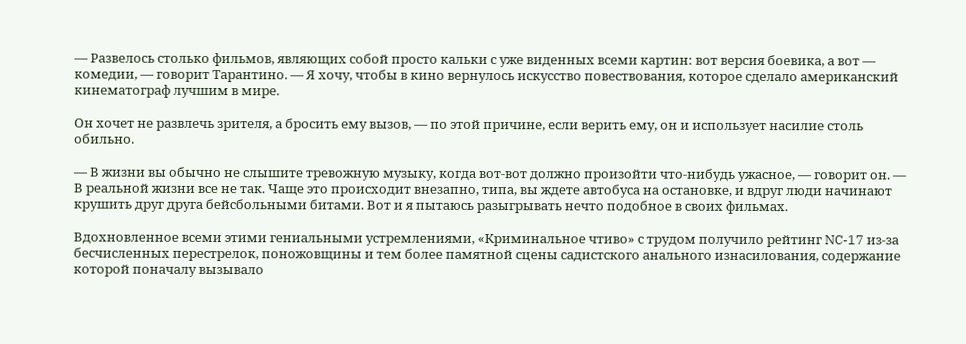— Развелось столько фильмов, являющих собой просто кальки с уже виденных всеми картин: вот версия боевика, а вот — комедии, — говорит Тарантино. — Я хочу, чтобы в кино вернулось искусство повествования, которое сделало американский кинематограф лучшим в мире.

Он хочет не развлечь зрителя, а бросить ему вызов, — по этой причине, если верить ему, он и использует насилие столь обильно.

— В жизни вы обычно не слышите тревожную музыку, когда вот-вот должно произойти что-нибудь ужасное, — говорит он. — В реальной жизни все не так. Чаще это происходит внезапно, типа, вы ждете автобуса на остановке, и вдруг люди начинают крушить друг друга бейсбольными битами. Вот и я пытаюсь разыгрывать нечто подобное в своих фильмах.

Вдохновленное всеми этими гениальными устремлениями, «Криминальное чтиво» с трудом получило рейтинг NC-17 из-за бесчисленных перестрелок, поножовщины и тем более памятной сцены садистского анального изнасилования, содержание которой поначалу вызывало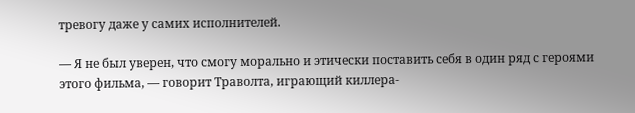тревогу даже у самих исполнителей.

— Я не был уверен, что смогу морально и этически поставить себя в один ряд с героями этого фильма, — говорит Траволта, играющий киллера-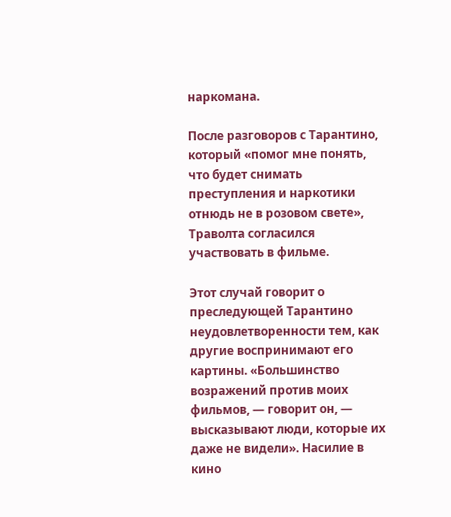наркомана.

После разговоров с Тарантино, который «помог мне понять, что будет снимать преступления и наркотики отнюдь не в розовом свете», Траволта согласился участвовать в фильме.

Этот случай говорит о преследующей Тарантино неудовлетворенности тем, как другие воспринимают его картины. «Большинство возражений против моих фильмов, — говорит он, — высказывают люди, которые их даже не видели». Насилие в кино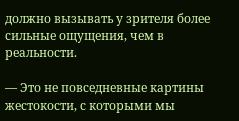должно вызывать у зрителя более сильные ощущения, чем в реальности.

— Это не повседневные картины жестокости, с которыми мы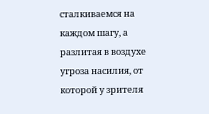сталкиваемся на каждом шагу, а разлитая в воздухе угроза насилия, от которой у зрителя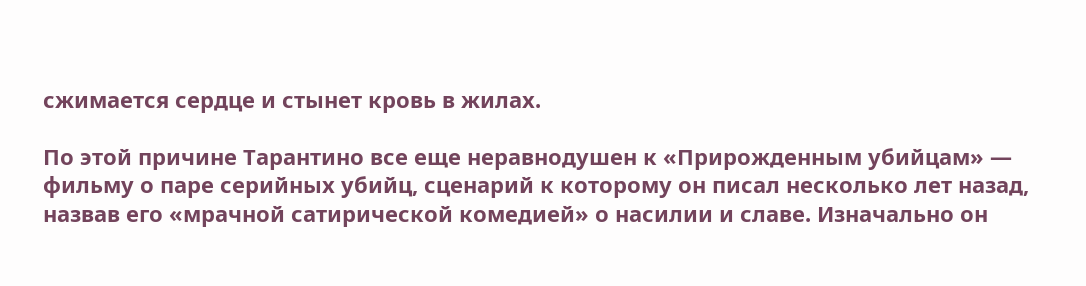сжимается сердце и стынет кровь в жилах.

По этой причине Тарантино все еще неравнодушен к «Прирожденным убийцам» — фильму о паре серийных убийц, сценарий к которому он писал несколько лет назад, назвав его «мрачной сатирической комедией» о насилии и славе. Изначально он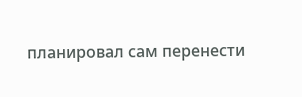планировал сам перенести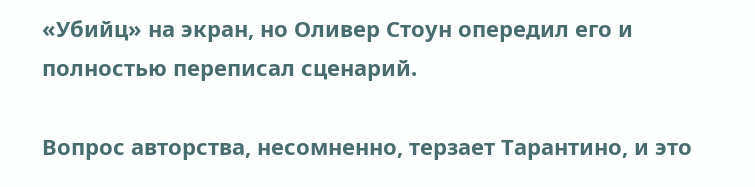«Убийц» на экран, но Оливер Стоун опередил его и полностью переписал сценарий.

Вопрос авторства, несомненно, терзает Тарантино, и это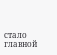стало главной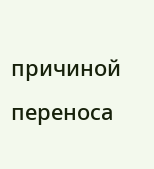причиной переноса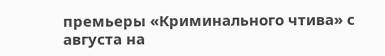премьеры «Криминального чтива» с августа на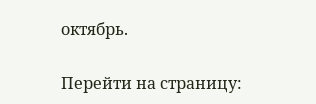октябрь.

Перейти на страницу: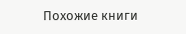Похожие книги